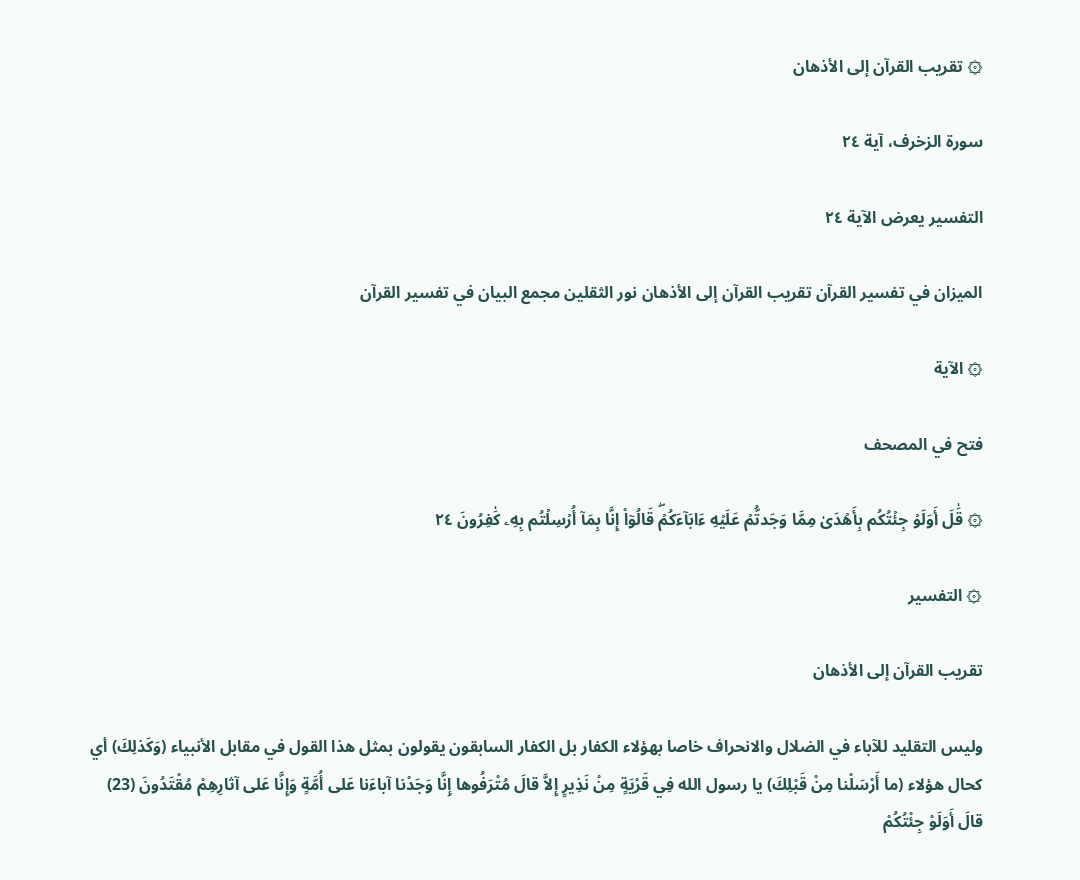۞ تقريب القرآن إلى الأذهان

سورة الزخرف، آية ٢٤

التفسير يعرض الآية ٢٤

الميزان في تفسير القرآن تقريب القرآن إلى الأذهان نور الثقلين مجمع البيان في تفسير القرآن

۞ الآية

فتح في المصحف

۞ قَٰلَ أَوَلَوۡ جِئۡتُكُم بِأَهۡدَىٰ مِمَّا وَجَدتُّمۡ عَلَيۡهِ ءَابَآءَكُمۡۖ قَالُوٓاْ إِنَّا بِمَآ أُرۡسِلۡتُم بِهِۦ كَٰفِرُونَ ٢٤

۞ التفسير

تقريب القرآن إلى الأذهان

وليس التقليد للآباء في الضلال والانحراف خاصا بهؤلاء الكفار بل الكفار السابقون يقولون بمثل هذا القول في مقابل الأنبياء (وَكَذلِكَ) أي كحال هؤلاء (ما أَرْسَلْنا مِنْ قَبْلِكَ) يا رسول الله فِي قَرْيَةٍ مِنْ نَذِيرٍ إِلاَّ قالَ مُتْرَفُوها إِنَّا وَجَدْنا آباءَنا عَلى أُمَّةٍ وَإِنَّا عَلى آثارِهِمْ مُقْتَدُونَ (23) قالَ أَوَلَوْ جِئْتُكُمْ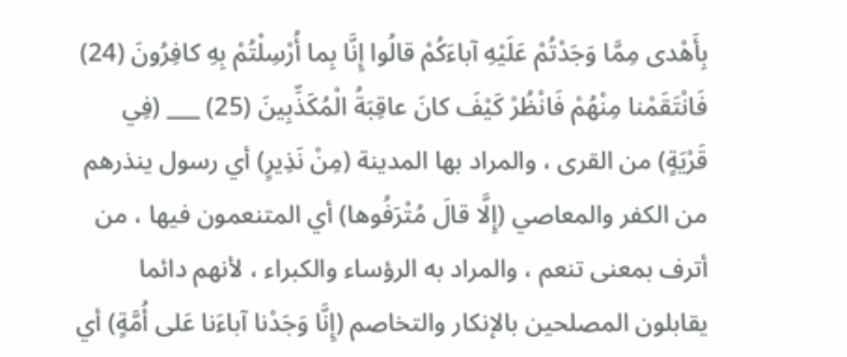بِأَهْدى مِمَّا وَجَدْتُمْ عَلَيْهِ آباءَكُمْ قالُوا إِنَّا بِما أُرْسِلْتُمْ بِهِ كافِرُونَ (24) فَانْتَقَمْنا مِنْهُمْ فَانْظُرْ كَيْفَ كانَ عاقِبَةُ الْمُكَذِّبِينَ (25) ___ (فِي قَرْيَةٍ) من القرى ، والمراد بها المدينة (مِنْ نَذِيرٍ) أي رسول ينذرهم من الكفر والمعاصي (إِلَّا قالَ مُتْرَفُوها) أي المتنعمون فيها ، من أترف بمعنى تنعم ، والمراد به الرؤساء والكبراء ، لأنهم دائما يقابلون المصلحين بالإنكار والتخاصم (إِنَّا وَجَدْنا آباءَنا عَلى أُمَّةٍ) أي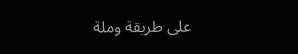على طريقة وملة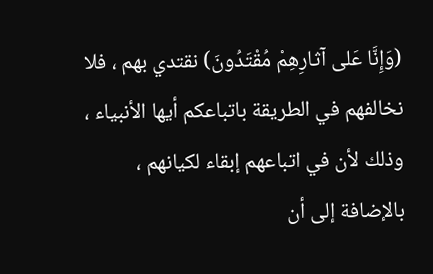(وَإِنَّا عَلى آثارِهِمْ مُقْتَدُونَ) نقتدي بهم ، فلا نخالفهم في الطريقة باتباعكم أيها الأنبياء ، وذلك لأن في اتباعهم إبقاء لكيانهم ، بالإضافة إلى أن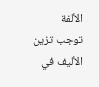الألفة توجب تزين الأليف في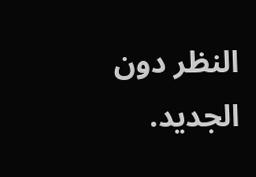النظر دون الجديد.